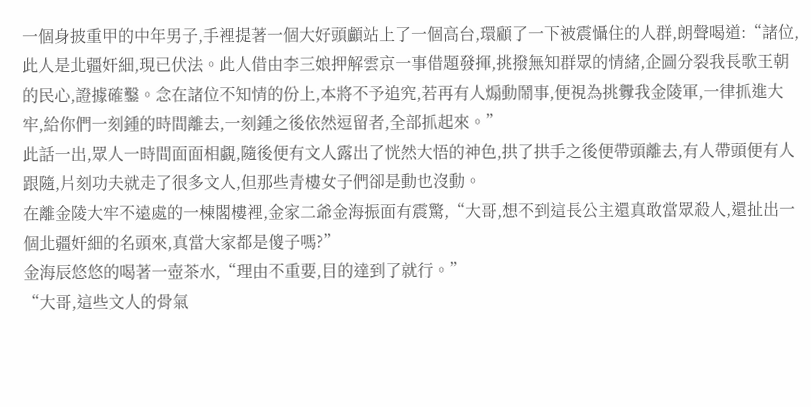一個身披重甲的中年男子,手裡提著一個大好頭顱站上了一個高台,環顧了一下被震懾住的人群,朗聲喝道:“諸位,此人是北疆奸細,現已伏法。此人借由李三娘押解雲京一事借題發揮,挑撥無知群眾的情緒,企圖分裂我長歌王朝的民心,證據確鑿。念在諸位不知情的份上,本將不予追究,若再有人煽動鬧事,便視為挑釁我金陵軍,一律抓進大牢,給你們一刻鍾的時間離去,一刻鍾之後依然逗留者,全部抓起來。”
此話一出,眾人一時間面面相覷,隨後便有文人露出了恍然大悟的神色,拱了拱手之後便帶頭離去,有人帶頭便有人跟隨,片刻功夫就走了很多文人,但那些青樓女子們卻是動也沒動。
在離金陵大牢不遠處的一棟閣樓裡,金家二爺金海振面有震驚,“大哥,想不到這長公主還真敢當眾殺人,還扯出一個北疆奸細的名頭來,真當大家都是傻子嗎?”
金海辰悠悠的喝著一壺茶水,“理由不重要,目的達到了就行。”
“大哥,這些文人的骨氣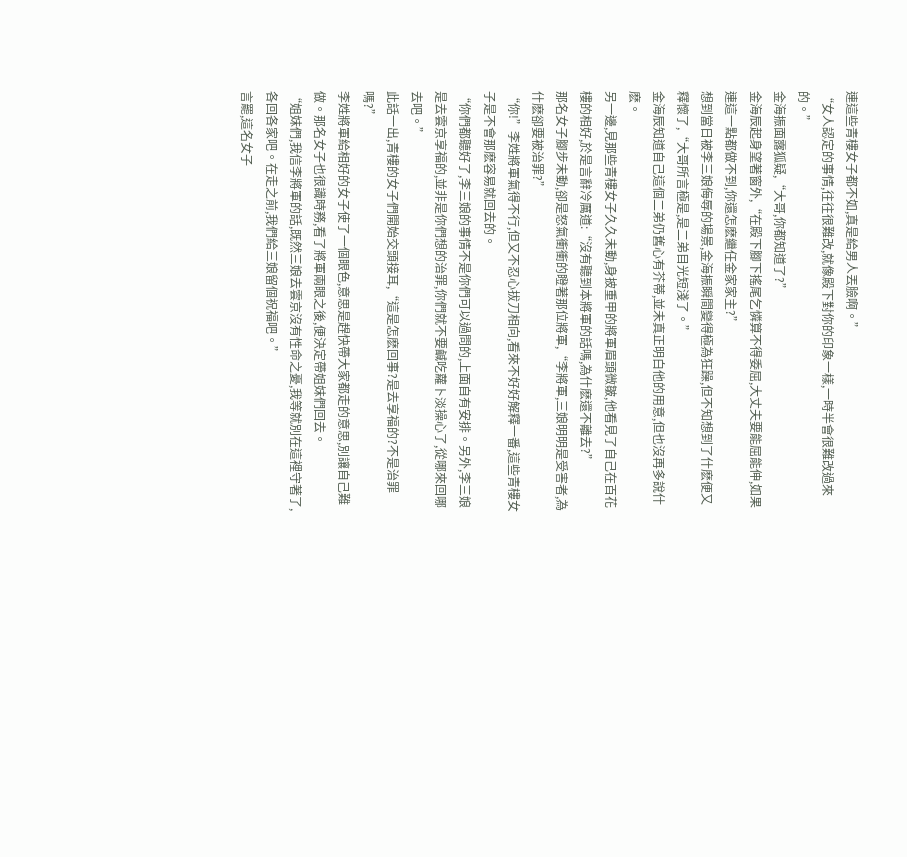連這些青樓女子都不如,真是給男人丟臉啊。”
“女人認定的事情,往往很難改,就像殿下對你的印象一樣,一時半會很難改過來的。”
金海振面露狐疑,“大哥,你都知道了?”
金海辰起身望著窗外,“在殿下腳下搖尾乞憐算不得委屈,大丈夫要能屈能伸,如果連這一點都做不到,你還怎麽繼任金家家主?”
想到當日被李三娘侮辱的場景,金海振瞬間變得極為狂躁,但不知想到了什麽便又釋懷了,“大哥所言極是,是二弟目光短淺了。”
金海辰知道自己這個二弟仍舊心有芥蒂,並未真正明白他的用意,但也沒再多說什麽。
另一邊,見那些青樓女子久久未動,身披重甲的將軍眉頭微皺,他看見了自己在百花樓的相好,於是言辭冷厲道:“沒有聽到本將軍的話嗎,為什麽還不離去?”
那名女子腳步未動,卻是怒氣衝衝的瞪著那位將軍,“李將軍,三娘明明是受害者,為什麽卻要被治罪?”
“你!”李姓將軍氣得不行,但又不忍心拔刀相向,看來不好好解釋一番,這些青樓女子是不會那麽容易就回去的。
“你們都聽好了,李三娘的事情不是你們可以過問的,上面自有安排。另外,李三娘是去雲京享福的,並非是你們想的治罪,你們就不要鹹吃蘿卜淡操心了,從哪來回哪去吧。”
此話一出,青樓的女子們開始交頭接耳,“這是怎麽回事?是去享福的?不是治罪嗎?”
李姓將軍給相好的女子使了一個眼色,意思是趕快帶大家都走的意思,別讓自己難做。那名女子也很識時務,看了將軍兩眼之後,便決定帶姐妹們回去。
“姐妹們,我信李將軍的話,既然三娘去雲京沒有性命之憂,我等就別在這裡守著了,各回各家吧。在走之前,我們給三娘留個祝福吧。”
言罷,這名女子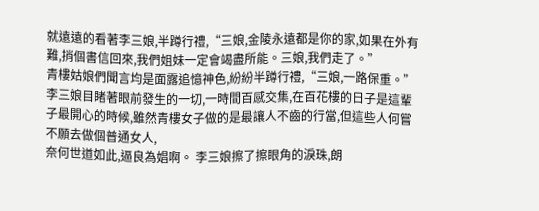就遠遠的看著李三娘,半蹲行禮,“三娘,金陵永遠都是你的家,如果在外有難,捎個書信回來,我們姐妹一定會竭盡所能。三娘,我們走了。”
青樓姑娘們聞言均是面露追憶神色,紛紛半蹲行禮,“三娘,一路保重。”
李三娘目睹著眼前發生的一切,一時間百感交集,在百花樓的日子是這輩子最開心的時候,雖然青樓女子做的是最讓人不齒的行當,但這些人何嘗不願去做個普通女人,
奈何世道如此,逼良為娼啊。 李三娘擦了擦眼角的淚珠,朗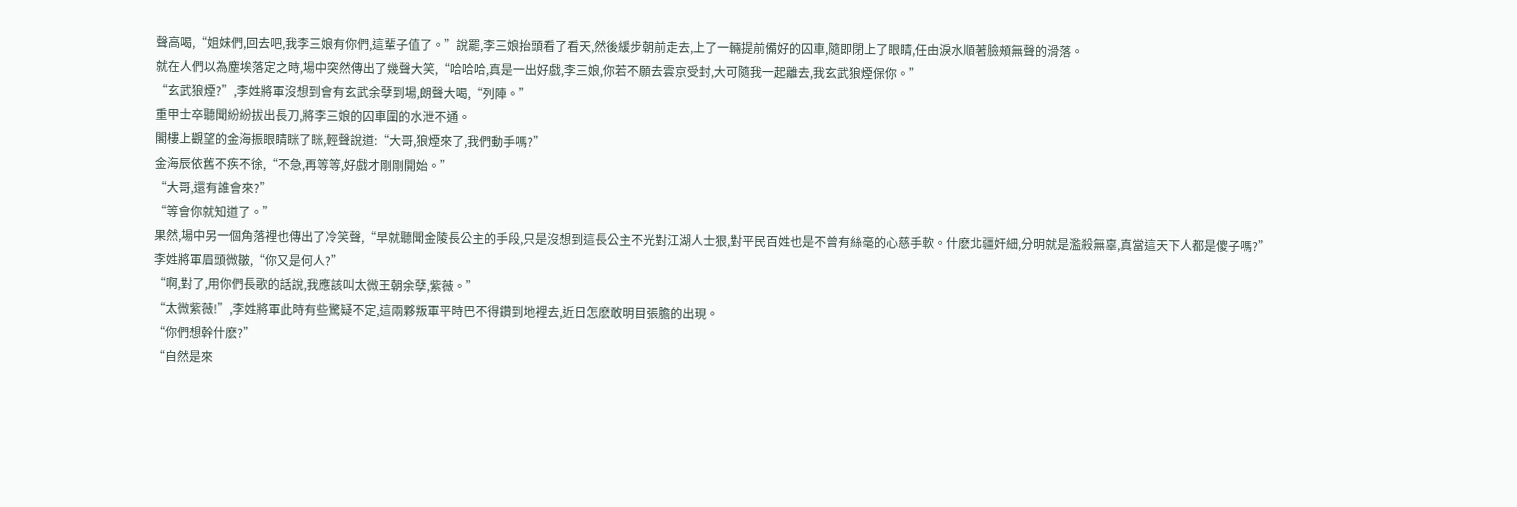聲高喝,“姐妹們,回去吧,我李三娘有你們,這輩子值了。”說罷,李三娘抬頭看了看天,然後緩步朝前走去,上了一輛提前備好的囚車,隨即閉上了眼睛,任由淚水順著臉頰無聲的滑落。
就在人們以為塵埃落定之時,場中突然傳出了幾聲大笑,“哈哈哈,真是一出好戲,李三娘,你若不願去雲京受封,大可隨我一起離去,我玄武狼煙保你。”
“玄武狼煙?”,李姓將軍沒想到會有玄武余孽到場,朗聲大喝,“列陣。”
重甲士卒聽聞紛紛拔出長刀,將李三娘的囚車圍的水泄不通。
閣樓上觀望的金海振眼睛眯了眯,輕聲說道:“大哥,狼煙來了,我們動手嗎?”
金海辰依舊不疾不徐,“不急,再等等,好戲才剛剛開始。”
“大哥,還有誰會來?”
“等會你就知道了。”
果然,場中另一個角落裡也傳出了冷笑聲,“早就聽聞金陵長公主的手段,只是沒想到這長公主不光對江湖人士狠,對平民百姓也是不曾有絲毫的心慈手軟。什麽北疆奸細,分明就是濫殺無辜,真當這天下人都是傻子嗎?”
李姓將軍眉頭微皺,“你又是何人?”
“啊,對了,用你們長歌的話說,我應該叫太微王朝余孽,紫薇。”
“太微紫薇!”,李姓將軍此時有些驚疑不定,這兩夥叛軍平時巴不得鑽到地裡去,近日怎麽敢明目張膽的出現。
“你們想幹什麽?”
“自然是來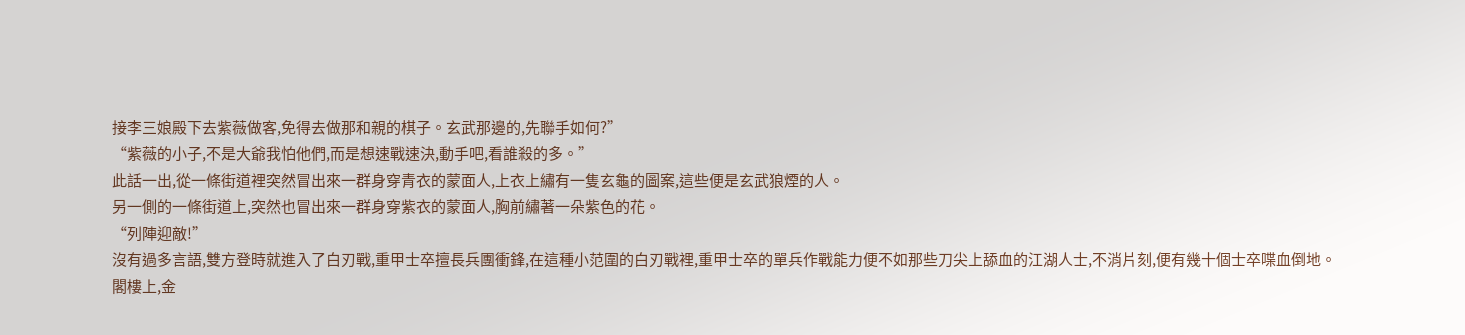接李三娘殿下去紫薇做客,免得去做那和親的棋子。玄武那邊的,先聯手如何?”
“紫薇的小子,不是大爺我怕他們,而是想速戰速決,動手吧,看誰殺的多。”
此話一出,從一條街道裡突然冒出來一群身穿青衣的蒙面人,上衣上繡有一隻玄龜的圖案,這些便是玄武狼煙的人。
另一側的一條街道上,突然也冒出來一群身穿紫衣的蒙面人,胸前繡著一朵紫色的花。
“列陣迎敵!”
沒有過多言語,雙方登時就進入了白刃戰,重甲士卒擅長兵團衝鋒,在這種小范圍的白刃戰裡,重甲士卒的單兵作戰能力便不如那些刀尖上舔血的江湖人士,不消片刻,便有幾十個士卒喋血倒地。
閣樓上,金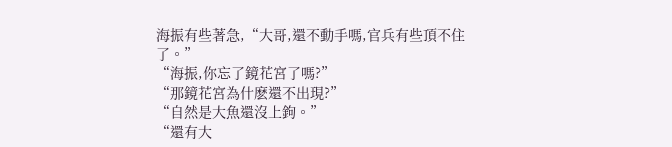海振有些著急,“大哥,還不動手嗎,官兵有些頂不住了。”
“海振,你忘了鏡花宮了嗎?”
“那鏡花宮為什麽還不出現?”
“自然是大魚還沒上鉤。”
“還有大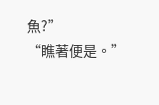魚?”
“瞧著便是。”